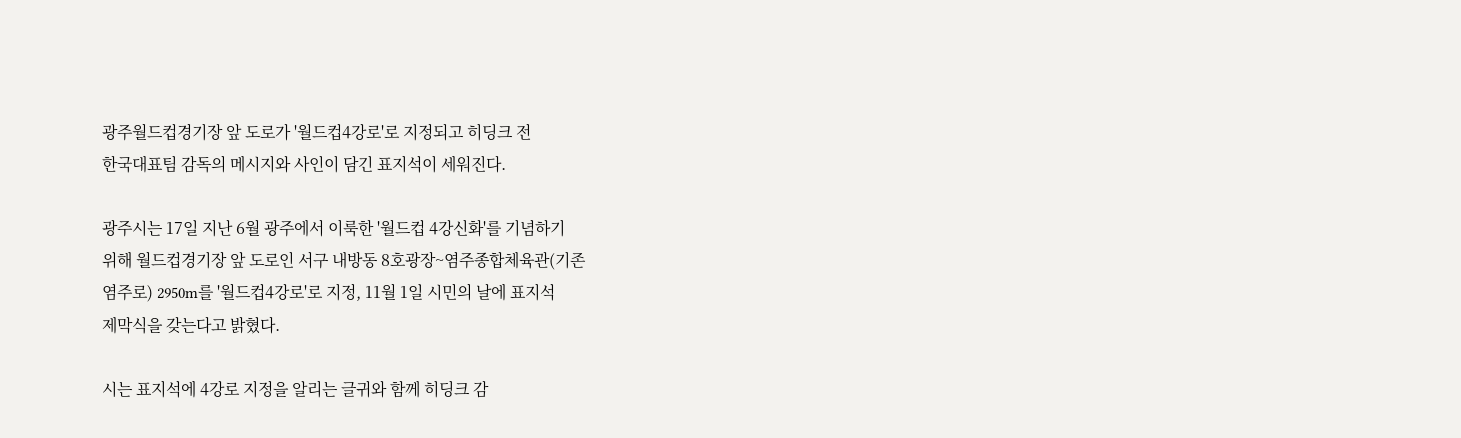광주월드컵경기장 앞 도로가 '월드컵4강로'로 지정되고 히딩크 전
한국대표팀 감독의 메시지와 사인이 담긴 표지석이 세워진다.

광주시는 17일 지난 6월 광주에서 이룩한 '월드컵 4강신화'를 기념하기
위해 월드컵경기장 앞 도로인 서구 내방동 8호광장~염주종합체육관(기존
염주로) 2950m를 '월드컵4강로'로 지정, 11월 1일 시민의 날에 표지석
제막식을 갖는다고 밝혔다.

시는 표지석에 4강로 지정을 알리는 글귀와 함께 히딩크 감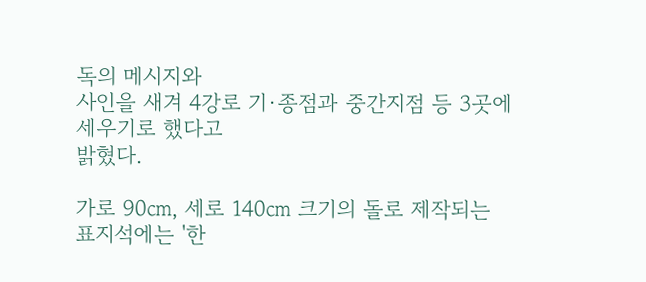독의 메시지와
사인을 새겨 4강로 기·종점과 중간지점 등 3곳에 세우기로 했다고
밝혔다.

가로 90㎝, 세로 140㎝ 크기의 돌로 제작되는 표지석에는 '한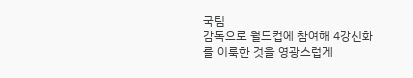국팀
감독으로 월드컵에 참여해 4강신화를 이룩한 것을 영광스럽게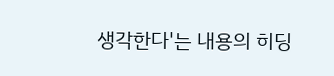생각한다'는 내용의 히딩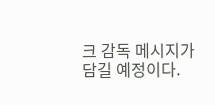크 감독 메시지가 담길 예정이다.